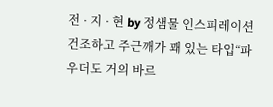전 · 지 · 현 by 정샘물 인스피레이션
건조하고 주근깨가 꽤 있는 타입“파우더도 거의 바르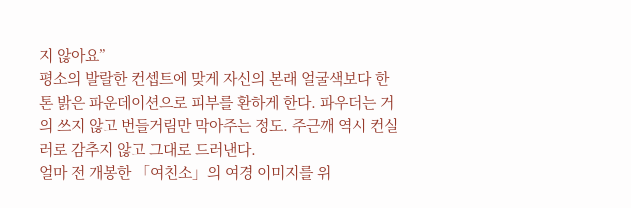지 않아요”
평소의 발랄한 컨셉트에 맞게 자신의 본래 얼굴색보다 한 톤 밝은 파운데이션으로 피부를 환하게 한다. 파우더는 거의 쓰지 않고 번들거림만 막아주는 정도. 주근깨 역시 컨실러로 감추지 않고 그대로 드러낸다.
얼마 전 개봉한 「여친소」의 여경 이미지를 위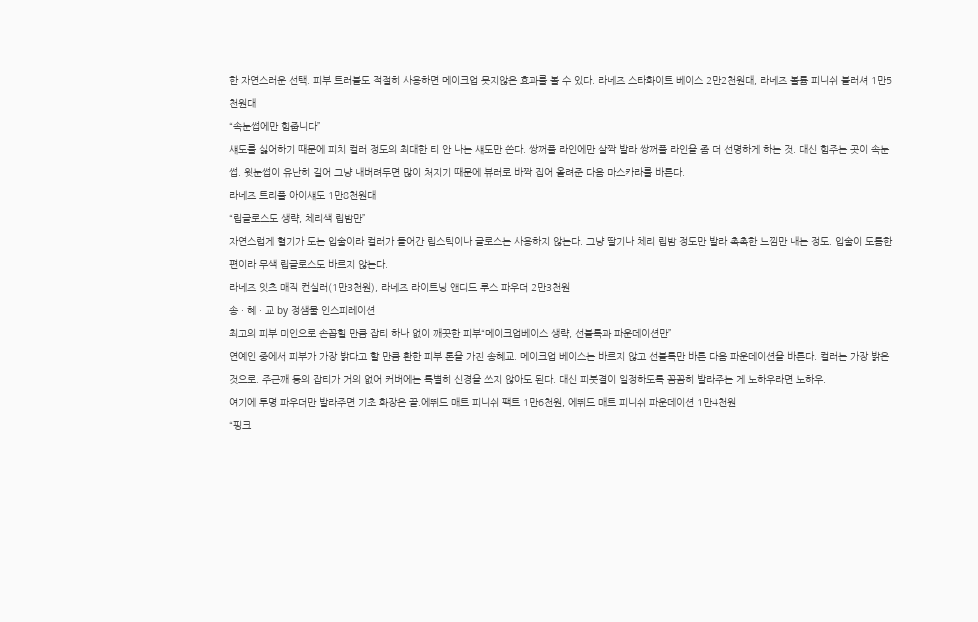한 자연스러운 선택. 피부 트러블도 적절히 사용하면 메이크업 못지않은 효과를 볼 수 있다. 라네즈 스타화이트 베이스 2만2천원대, 라네즈 볼륨 피니쉬 블러셔 1만5천원대
“속눈썹에만 힘줍니다”
섀도를 싫어하기 때문에 피치 컬러 정도의 최대한 티 안 나는 섀도만 쓴다. 쌍꺼풀 라인에만 살짝 발라 쌍꺼풀 라인을 좀 더 선명하게 하는 것. 대신 힘주는 곳이 속눈썹. 윗눈썹이 유난히 길어 그냥 내버려두면 많이 처지기 때문에 뷰러로 바짝 집어 올려준 다음 마스카라를 바른다.
라네즈 트리플 아이섀도 1만8천원대
“립글로스도 생략, 체리색 립밤만”
자연스럽게 혈기가 도는 입술이라 컬러가 들어간 립스틱이나 글로스는 사용하지 않는다. 그냥 딸기나 체리 립밤 정도만 발라 촉촉한 느낌만 내는 정도. 입술이 도톰한 편이라 무색 립글로스도 바르지 않는다.
라네즈 잇츠 매직 컨실러(1만3천원), 라네즈 라이트닝 앤디드 루스 파우더 2만3천원
송 · 혜 · 교 by 정샘물 인스피레이션
최고의 피부 미인으로 손꼽힐 만큼 잡티 하나 없이 깨끗한 피부“메이크업베이스 생략, 선블록과 파운데이션만”
연예인 중에서 피부가 가장 밝다고 할 만큼 환한 피부 톤을 가진 송혜교. 메이크업 베이스는 바르지 않고 선블록만 바른 다음 파운데이션을 바른다. 컬러는 가장 밝은 것으로. 주근깨 등의 잡티가 거의 없어 커버에는 특별히 신경을 쓰지 않아도 된다. 대신 피붓결이 일정하도록 꼼꼼히 발라주는 게 노하우라면 노하우.
여기에 투명 파우더만 발라주면 기초 화장은 끝.에뛰드 매트 피니쉬 팩트 1만6천원, 에뛰드 매트 피니쉬 파운데이션 1만4천원
“핑크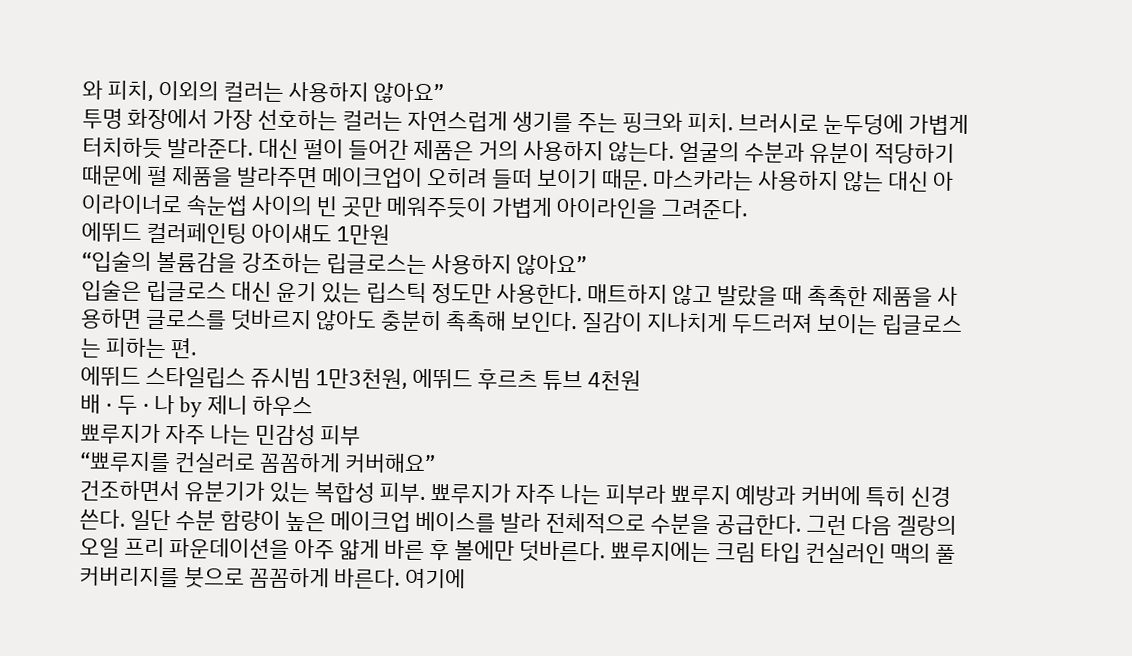와 피치, 이외의 컬러는 사용하지 않아요”
투명 화장에서 가장 선호하는 컬러는 자연스럽게 생기를 주는 핑크와 피치. 브러시로 눈두덩에 가볍게 터치하듯 발라준다. 대신 펄이 들어간 제품은 거의 사용하지 않는다. 얼굴의 수분과 유분이 적당하기 때문에 펄 제품을 발라주면 메이크업이 오히려 들떠 보이기 때문. 마스카라는 사용하지 않는 대신 아이라이너로 속눈썹 사이의 빈 곳만 메워주듯이 가볍게 아이라인을 그려준다.
에뛰드 컬러페인팅 아이섀도 1만원
“입술의 볼륨감을 강조하는 립글로스는 사용하지 않아요”
입술은 립글로스 대신 윤기 있는 립스틱 정도만 사용한다. 매트하지 않고 발랐을 때 촉촉한 제품을 사용하면 글로스를 덧바르지 않아도 충분히 촉촉해 보인다. 질감이 지나치게 두드러져 보이는 립글로스는 피하는 편.
에뛰드 스타일립스 쥬시빔 1만3천원, 에뛰드 후르츠 튜브 4천원
배 · 두 · 나 by 제니 하우스
뾰루지가 자주 나는 민감성 피부
“뾰루지를 컨실러로 꼼꼼하게 커버해요”
건조하면서 유분기가 있는 복합성 피부. 뾰루지가 자주 나는 피부라 뾰루지 예방과 커버에 특히 신경 쓴다. 일단 수분 함량이 높은 메이크업 베이스를 발라 전체적으로 수분을 공급한다. 그런 다음 겔랑의 오일 프리 파운데이션을 아주 얇게 바른 후 볼에만 덧바른다. 뾰루지에는 크림 타입 컨실러인 맥의 풀 커버리지를 붓으로 꼼꼼하게 바른다. 여기에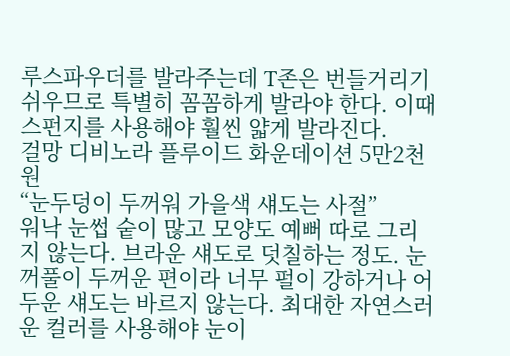루스파우더를 발라주는데 T존은 번들거리기 쉬우므로 특별히 꼼꼼하게 발라야 한다. 이때 스펀지를 사용해야 훨씬 얇게 발라진다.
걸망 디비노라 플루이드 화운데이션 5만2천원
“눈두덩이 두꺼워 가을색 섀도는 사절”
워낙 눈썹 숱이 많고 모양도 예뻐 따로 그리지 않는다. 브라운 섀도로 덧칠하는 정도. 눈꺼풀이 두꺼운 편이라 너무 펄이 강하거나 어두운 섀도는 바르지 않는다. 최대한 자연스러운 컬러를 사용해야 눈이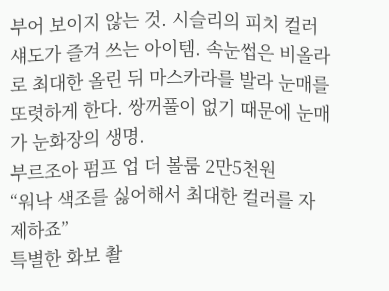부어 보이지 않는 것. 시슬리의 피치 컬러 섀도가 즐겨 쓰는 아이템. 속눈썹은 비올라로 최대한 올린 뒤 마스카라를 발라 눈매를 또렷하게 한다. 쌍꺼풀이 없기 때문에 눈매가 눈화장의 생명.
부르조아 펌프 업 더 볼룸 2만5천원
“워낙 색조를 싫어해서 최대한 컬러를 자제하죠”
특별한 화보 촬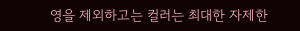영을 제외하고는 컬러는 최대한 자제한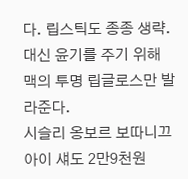다. 립스틱도 종종 생략. 대신 윤기를 주기 위해 맥의 투명 립글로스만 발라준다.
시슬리 옹보르 보따니끄 아이 섀도 2만9천원